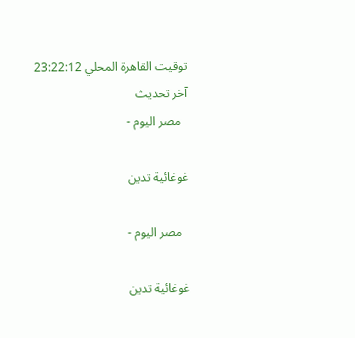توقيت القاهرة المحلي 23:22:12 آخر تحديث
  مصر اليوم -

غوغائية تدين

  مصر اليوم -

غوغائية تدين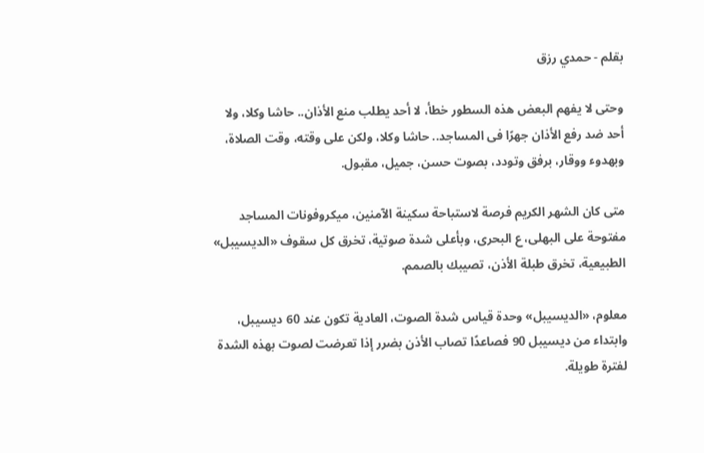بقلم - حمدي رزق

وحتى لا يفهم البعض هذه السطور خطأ، لا أحد يطلب منع الأذان.. حاشا وكلا، ولا أحد ضد رفع الأذان جهرًا فى المساجد.. حاشا وكلا، ولكن على وقته، وقت الصلاة، وبهدوء ووقار، برفق وتودد، بصوت حسن، جميل، مقبول.

متى كان الشهر الكريم فرصة لاستباحة سكينة الآمنين، ميكروفونات المساجد مفتوحة على البهلى، ع البحرى، وبأعلى شدة صوتية، تخرق كل سقوف «الديسيبل» الطبيعية، تخرق طبلة الأذن، تصيبك بالصمم.

معلوم، «الديسيبل» وحدة قياس شدة الصوت، العادية تكون عند 60 ديسيبل، وابتداء من ديسيبل 90 فصاعدًا تصاب الأذن بضرر إذا تعرضت لصوت بهذه الشدة لفترة طويلة.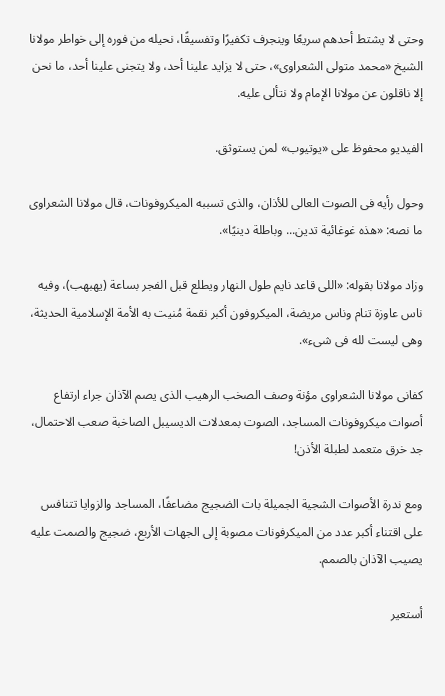وحتى لا يشتط أحدهم سريعًا وينجرف تكفيرًا وتفسيقًا، نحيله من فوره إلى خواطر مولانا الشيخ «محمد متولى الشعراوى»، حتى لا يزايد علينا أحد، ولا يتجنى علينا أحد، ما نحن إلا ناقلون عن مولانا الإمام ولا نتألى عليه.

الفيديو محفوظ على «يوتيوب» لمن يستوثق.

وحول رأيه فى الصوت العالى للأذان، والذى تسببه الميكروفونات، قال مولانا الشعراوى ما نصه: «هذه غوغائية تدين... وباطلة دينيًا».

وزاد مولانا بقوله: «اللى قاعد نايم طول النهار ويطلع قبل الفجر بساعة (يهبهب)، وفيه ناس عاوزة تنام وناس مريضة، الميكروفون أكبر نقمة مُنيت به الأمة الإسلامية الحديثة، وهى ليست لله فى شىء».

كفانى مولانا الشعراوى مؤنة وصف الصخب الرهيب الذى يصم الآذان جراء ارتفاع أصوات ميكروفونات المساجد، الصوت بمعدلات الديسيبل الصاخبة صعب الاحتمال، جد خرق متعمد لطبلة الأذن!

ومع ندرة الأصوات الشجية الجميلة بات الضجيج مضاعفًا، المساجد والزوايا تتنافس على اقتناء أكبر عدد من الميكرفونات مصوبة إلى الجهات الأربع، ضجيج والصمت عليه يصيب الآذان بالصمم.

أستعير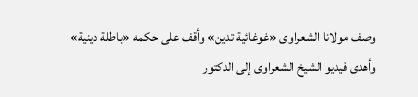وصف مولانا الشعراوى «غوغائية تدين» وأقف على حكمه «باطلة دينية» وأهدى فيديو الشيخ الشعراوى إلى الدكتور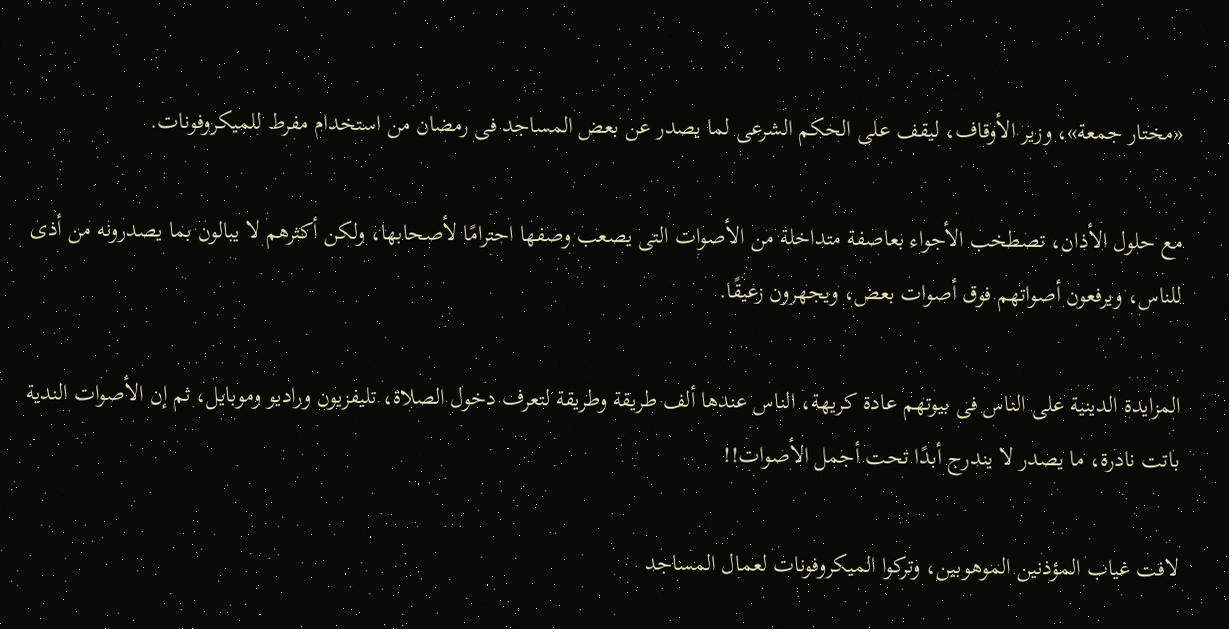«مختار جمعة»، وزير الأوقاف، ليقف على الحكم الشرعى لما يصدر عن بعض المساجد فى رمضان من استخدام مفرط للميكروفونات.

مع حلول الأذان، تصطخب الأجواء بعاصفة متداخلة من الأصوات التى يصعب وصفها احترامًا لأصحابها، ولكن أكثرهم لا يبالون بما يصدرونه من أذى للناس، ويرفعون أصواتهم فوق أصوات بعض، ويجهرون زعيقًا.

المزايدة الدينية على الناس فى بيوتهم عادة كريهة، الناس عندها ألف طريقة وطريقة لتعرف دخول الصلاة، تليفزيون وراديو وموبايل، ثم إن الأصوات الندية باتت نادرة، ما يصدر لا يندرج أبدًا تحت أجمل الأصوات!!

لافت غياب المؤذنين الموهوبين، وتركوا الميكروفونات لعمال المساجد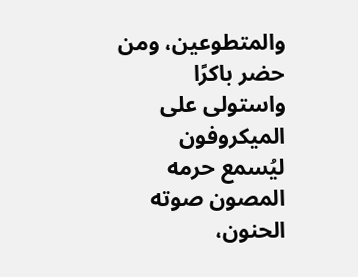والمتطوعين، ومن حضر باكرًا واستولى على الميكروفون ليُسمع حرمه المصون صوته الحنون،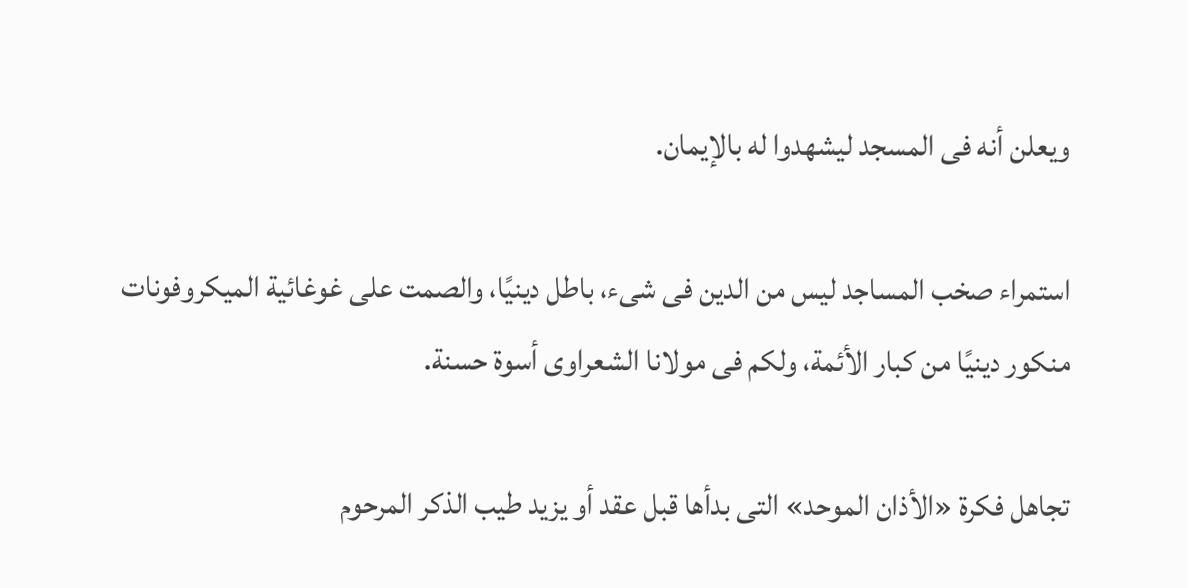ويعلن أنه فى المسجد ليشهدوا له بالإيمان.

استمراء صخب المساجد ليس من الدين فى شىء، باطل دينيًا، والصمت على غوغائية الميكروفونات منكور دينيًا من كبار الأئمة، ولكم فى مولانا الشعراوى أسوة حسنة.

تجاهل فكرة «الأذان الموحد» التى بدأها قبل عقد أو يزيد طيب الذكر المرحوم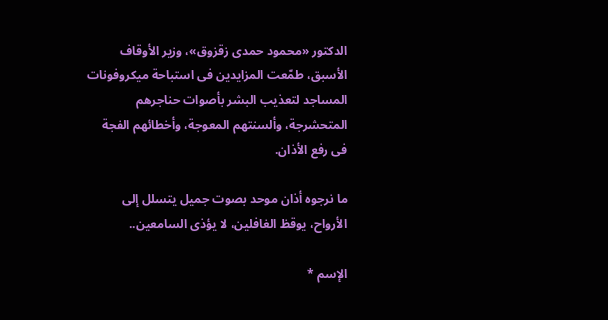الدكتور «محمود حمدى زقزوق»، وزير الأوقاف الأسبق، طمّعت المزايدين فى استباحة ميكروفونات المساجد لتعذيب البشر بأصوات حناجرهم المتحشرجة، وألسنتهم المعوجة، وأخطائهم الفجة فى رفع الأذان.

ما نرجوه أذان موحد بصوت جميل يتسلل إلى الأرواح، يوقظ الغافلين، لا يؤذى السامعين..

الإسم *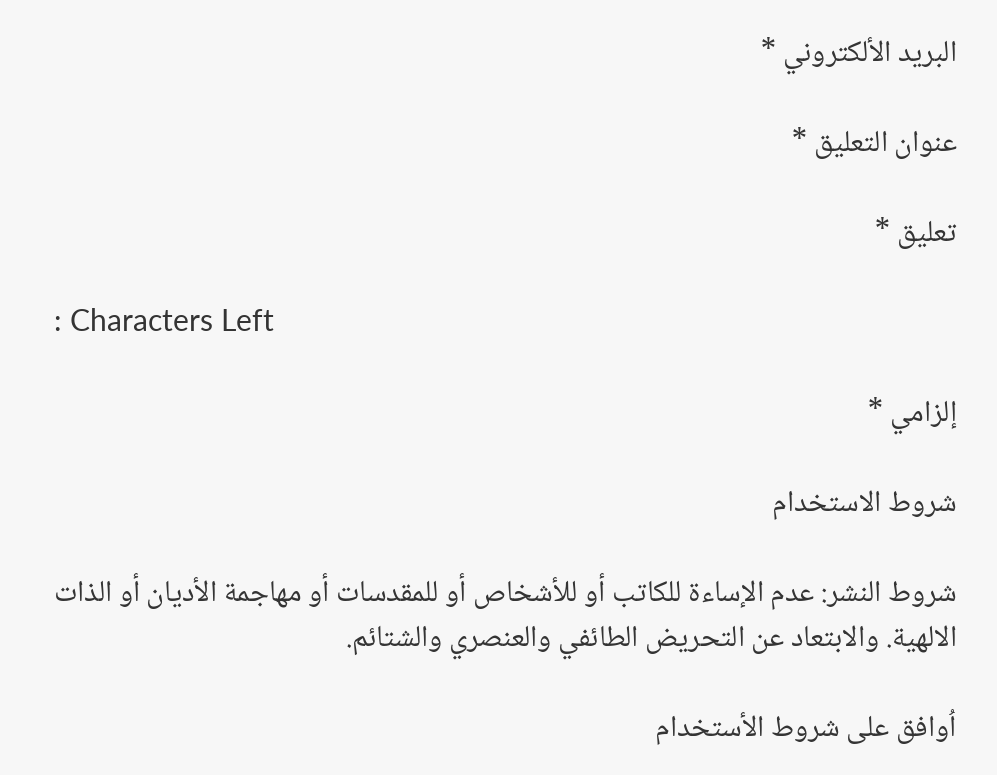البريد الألكتروني *

عنوان التعليق *

تعليق *

: Characters Left

إلزامي *

شروط الاستخدام

شروط النشر: عدم الإساءة للكاتب أو للأشخاص أو للمقدسات أو مهاجمة الأديان أو الذات الالهية. والابتعاد عن التحريض الطائفي والعنصري والشتائم.

اُوافق على شروط الأستخدام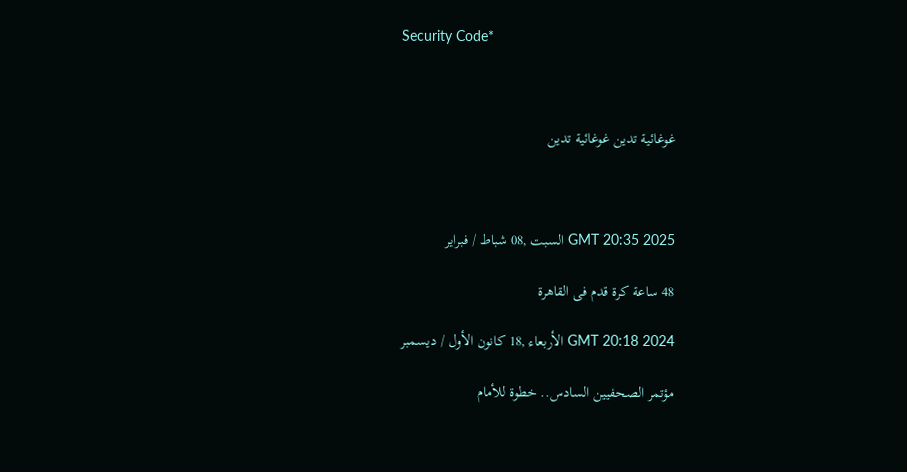Security Code*



غوغائية تدين غوغائية تدين



GMT 20:35 2025 السبت ,08 شباط / فبراير

48 ساعة كرة قدم فى القاهرة

GMT 20:18 2024 الأربعاء ,18 كانون الأول / ديسمبر

مؤتمر الصحفيين السادس.. خطوة للأمام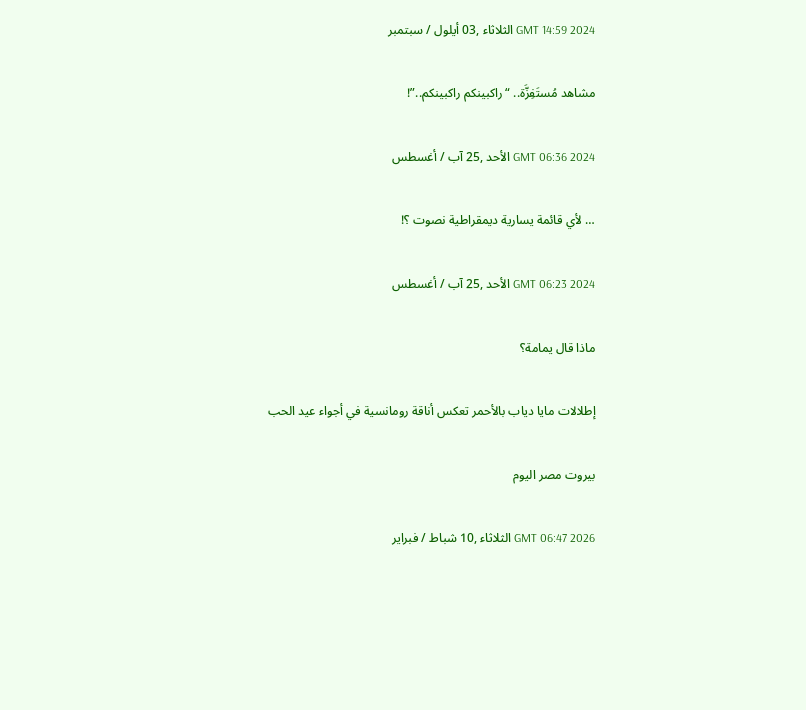GMT 14:59 2024 الثلاثاء ,03 أيلول / سبتمبر

مشاهد مُستَفِزَّة.. “راكبينكم راكبينكم..”!

GMT 06:36 2024 الأحد ,25 آب / أغسطس

… لأي قائمة يسارية ديمقراطية نصوت ؟!

GMT 06:23 2024 الأحد ,25 آب / أغسطس

ماذا قال يمامة؟

إطلالات مايا دياب بالأحمر تعكس أناقة رومانسية في أجواء عيد الحب

بيروت مصر اليوم

GMT 06:47 2026 الثلاثاء ,10 شباط / فبراير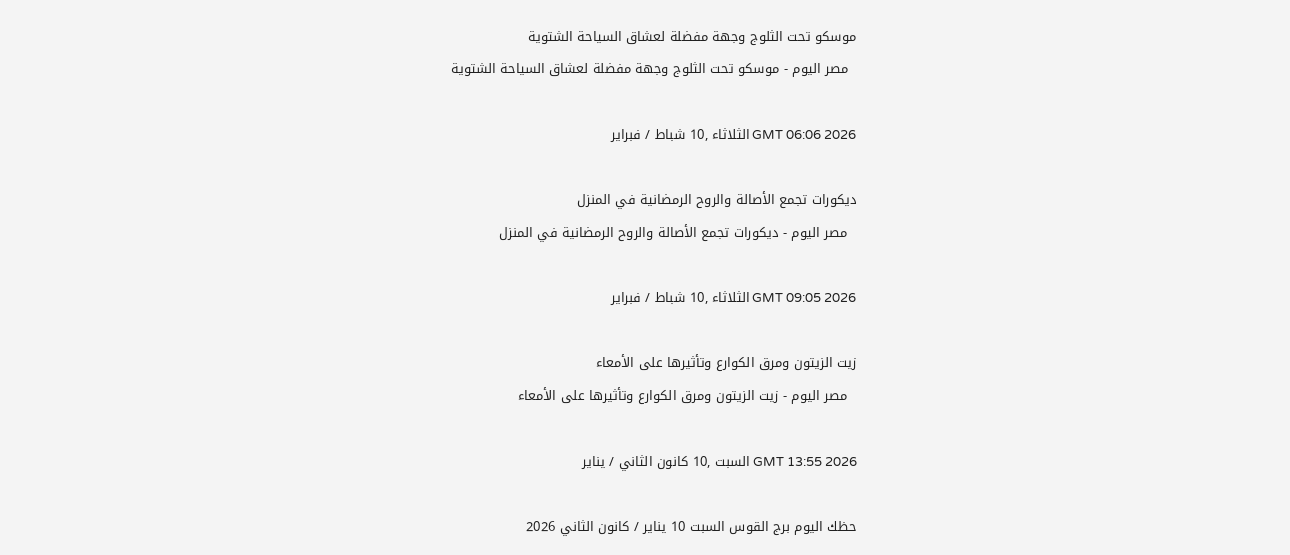موسكو تحت الثلوج وجهة مفضلة لعشاق السياحة الشتوية
  مصر اليوم - موسكو تحت الثلوج وجهة مفضلة لعشاق السياحة الشتوية

GMT 06:06 2026 الثلاثاء ,10 شباط / فبراير

ديكورات تجمع الأصالة والروح الرمضانية في المنزل
  مصر اليوم - ديكورات تجمع الأصالة والروح الرمضانية في المنزل

GMT 09:05 2026 الثلاثاء ,10 شباط / فبراير

زيت الزيتون ومرق الكوارع وتأثيرها على الأمعاء
  مصر اليوم - زيت الزيتون ومرق الكوارع وتأثيرها على الأمعاء

GMT 13:55 2026 السبت ,10 كانون الثاني / يناير

حظك اليوم برج القوس السبت 10 يناير / كانون الثاني 2026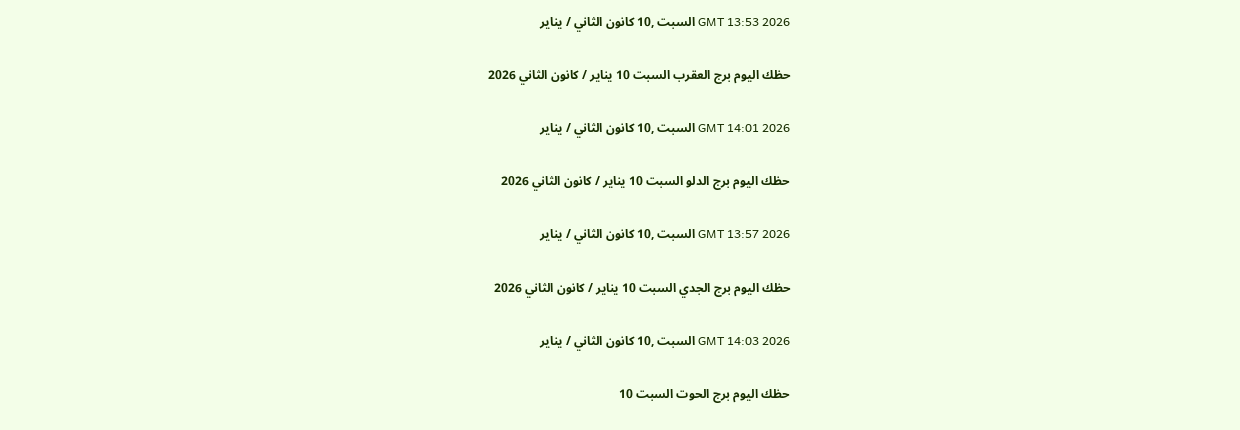GMT 13:53 2026 السبت ,10 كانون الثاني / يناير

حظك اليوم برج العقرب السبت 10 يناير / كانون الثاني 2026

GMT 14:01 2026 السبت ,10 كانون الثاني / يناير

حظك اليوم برج الدلو السبت 10 يناير / كانون الثاني 2026

GMT 13:57 2026 السبت ,10 كانون الثاني / يناير

حظك اليوم برج الجدي السبت 10 يناير / كانون الثاني 2026

GMT 14:03 2026 السبت ,10 كانون الثاني / يناير

حظك اليوم برج الحوت السبت 10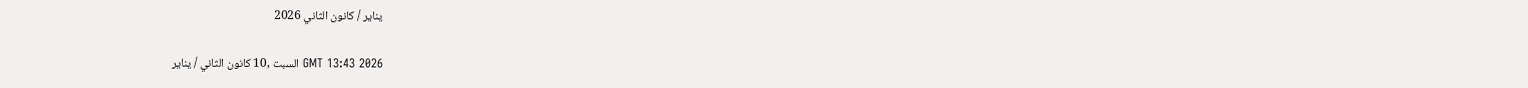يناير / كانون الثاني 2026

GMT 13:43 2026 السبت ,10 كانون الثاني / يناير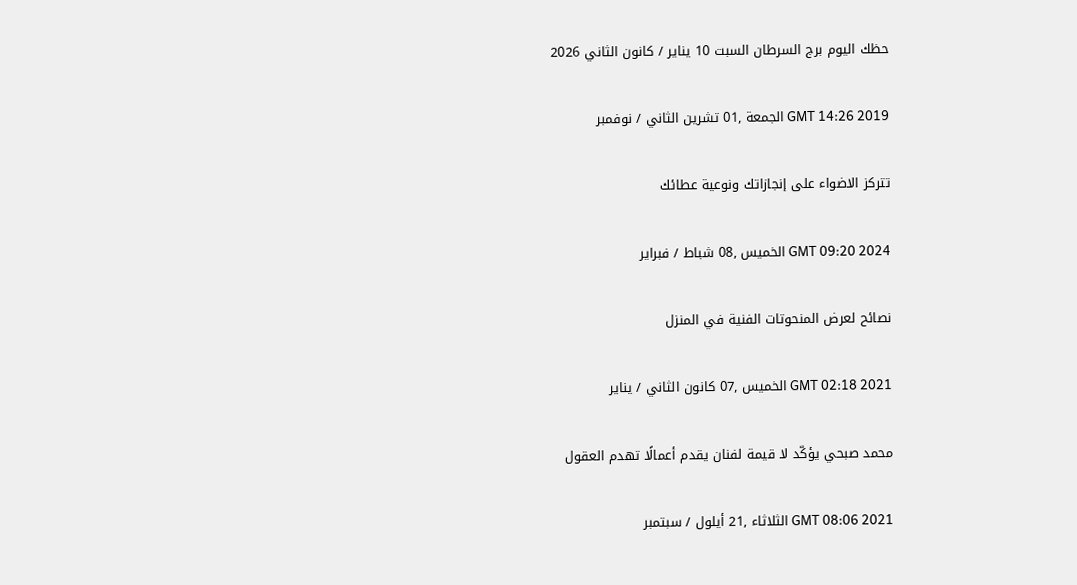حظك اليوم برج السرطان السبت 10 يناير / كانون الثاني 2026

GMT 14:26 2019 الجمعة ,01 تشرين الثاني / نوفمبر

تتركز الاضواء على إنجازاتك ونوعية عطائك

GMT 09:20 2024 الخميس ,08 شباط / فبراير

نصائح لعرض المنحوتات الفنية في المنزل

GMT 02:18 2021 الخميس ,07 كانون الثاني / يناير

محمد صبحي يؤكّد لا قيمة لفنان يقدم أعمالًا تهدم العقول

GMT 08:06 2021 الثلاثاء ,21 أيلول / سبتمبر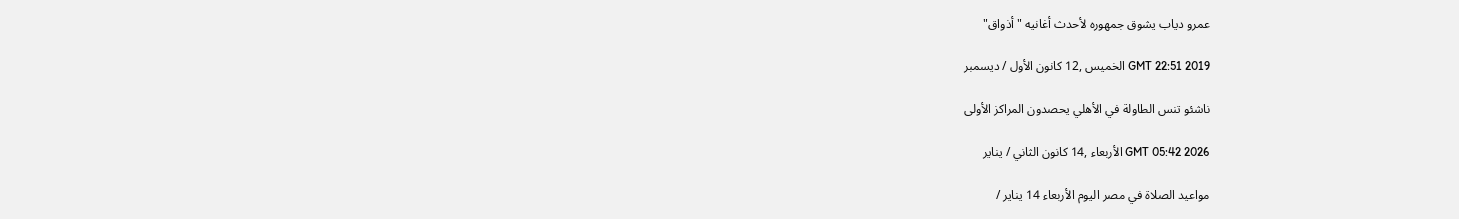عمرو دياب يشوق جمهوره لأحدث أغانيه "أذواق"

GMT 22:51 2019 الخميس ,12 كانون الأول / ديسمبر

ناشئو تنس الطاولة في الأهلي يحصدون المراكز الأولى

GMT 05:42 2026 الأربعاء ,14 كانون الثاني / يناير

مواعيد الصلاة في مصر اليوم الأربعاء 14 يناير /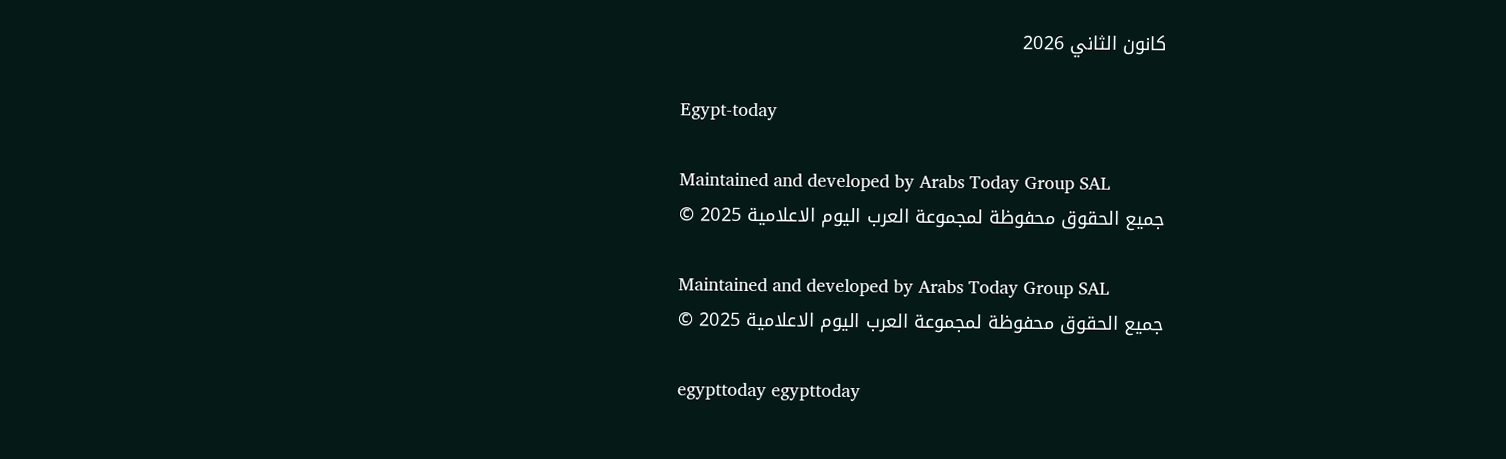كانون الثاني 2026

Egypt-today

Maintained and developed by Arabs Today Group SAL
جميع الحقوق محفوظة لمجموعة العرب اليوم الاعلامية 2025 ©

Maintained and developed by Arabs Today Group SAL
جميع الحقوق محفوظة لمجموعة العرب اليوم الاعلامية 2025 ©

egypttoday egypttoday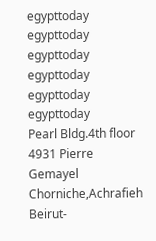egypttoday egypttoday
egypttoday egypttoday egypttoday
egypttoday
Pearl Bldg.4th floor 4931 Pierre Gemayel Chorniche,Achrafieh Beirut-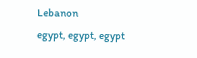Lebanon
egypt, egypt, egypt